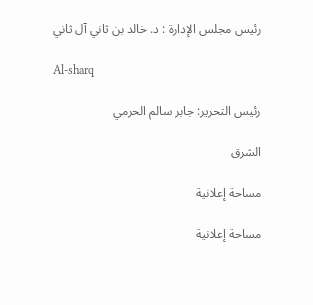رئيس مجلس الإدارة : د. خالد بن ثاني آل ثاني

Al-sharq

رئيس التحرير: جابر سالم الحرمي

الشرق

مساحة إعلانية

مساحة إعلانية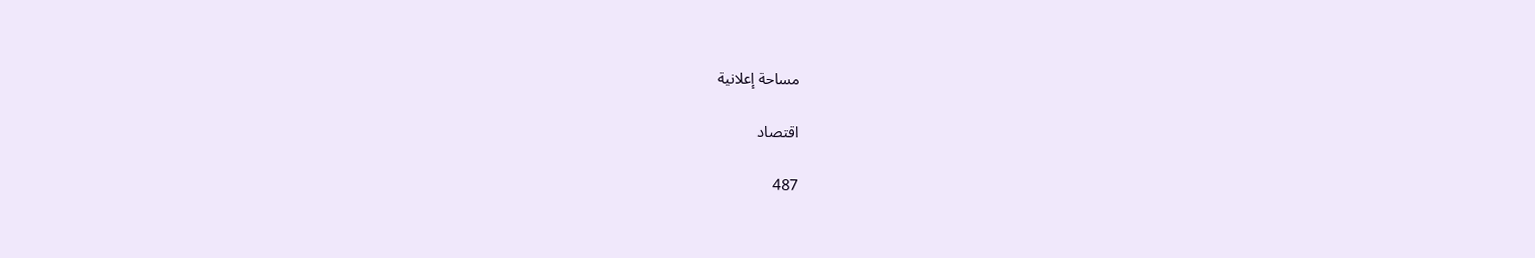مساحة إعلانية

اقتصاد

487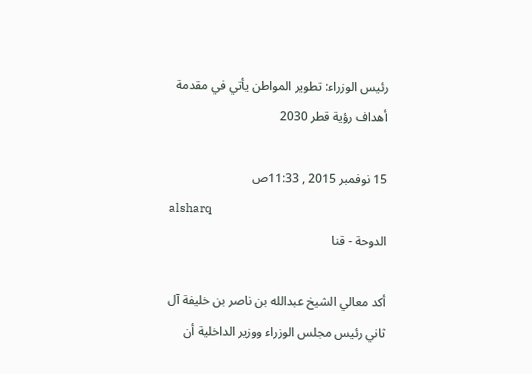رئيس الوزراء: تطوير المواطن يأتي في مقدمة أهداف رؤية قطر 2030

15 نوفمبر 2015 , 11:33ص
alsharq
الدوحة - قنا

أكد معالي الشيخ عبدالله بن ناصر بن خليفة آل ثاني رئيس مجلس الوزراء ووزير الداخلية أن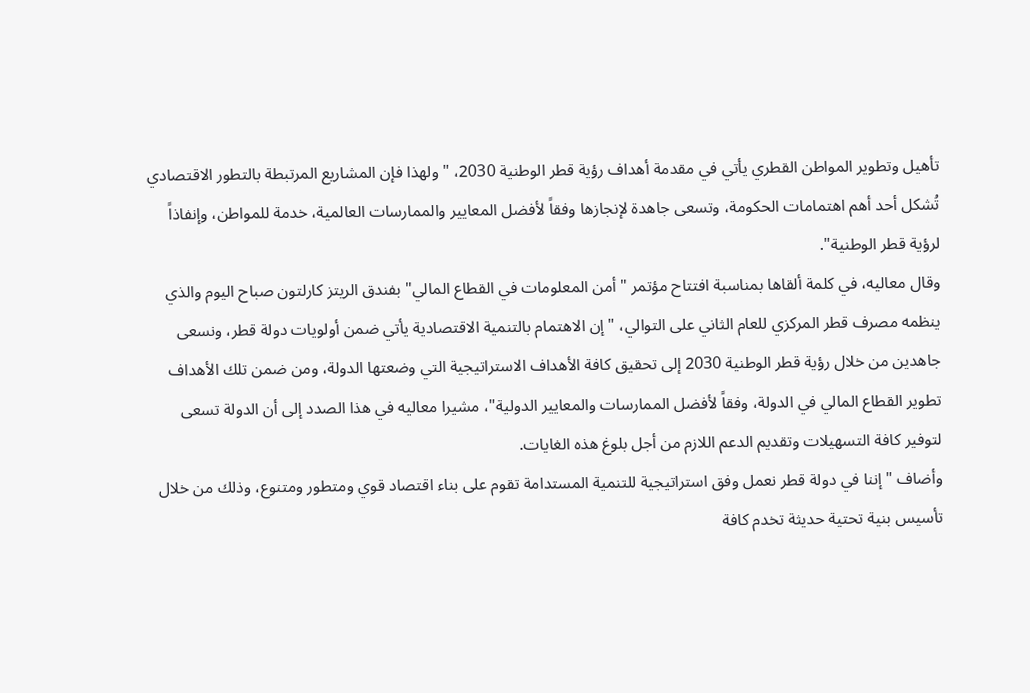تأهيل وتطوير المواطن القطري يأتي في مقدمة أهداف رؤية قطر الوطنية 2030، "ولهذا فإن المشاريع المرتبطة بالتطور الاقتصادي تُشكل أحد أهم اهتمامات الحكومة، وتسعى جاهدة لإنجازها وفقاً لأفضل المعايير والممارسات العالمية، خدمة للمواطن، وإنفاذاً لرؤية قطر الوطنية".
وقال معاليه، في كلمة ألقاها بمناسبة افتتاح مؤتمر "أمن المعلومات في القطاع المالي" بفندق الريتز كارلتون صباح اليوم والذي ينظمه مصرف قطر المركزي للعام الثاني على التوالي، "إن الاهتمام بالتنمية الاقتصادية يأتي ضمن أولويات دولة قطر، ونسعى جاهدين من خلال رؤية قطر الوطنية 2030 إلى تحقيق كافة الأهداف الاستراتيجية التي وضعتها الدولة، ومن ضمن تلك الأهداف تطوير القطاع المالي في الدولة، وفقاً لأفضل الممارسات والمعايير الدولية"، مشيرا معاليه في هذا الصدد إلى أن الدولة تسعى لتوفير كافة التسهيلات وتقديم الدعم اللازم من أجل بلوغ هذه الغايات.
وأضاف "إننا في دولة قطر نعمل وفق استراتيجية للتنمية المستدامة تقوم على بناء اقتصاد قوي ومتطور ومتنوع، وذلك من خلال تأسيس بنية تحتية حديثة تخدم كافة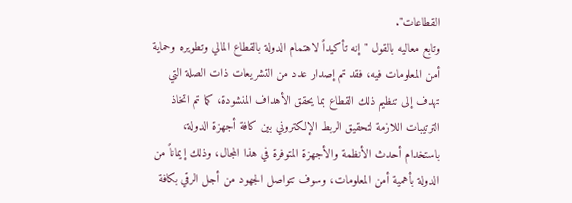القطاعات".
وتابع معاليه بالقول "إنه تأكيداً لاهتمام الدولة بالقطاع المالي وتطويره وحماية أمن المعلومات فيه، فقد تم إصدار عدد من التشريعات ذات الصلة التي تهدف إلى تنظيم ذلك القطاع بما يحقق الأهداف المنشودة، كما تم اتخاذ الترتيبات اللازمة لتحقيق الربط الإلكتروني بين كافة أجهزة الدولة، باستخدام أحدث الأنظمة والأجهزة المتوفرة في هذا المجال، وذلك إيماناً من الدولة بأهمية أمن المعلومات، وسوف تتواصل الجهود من أجل الرقي بكافة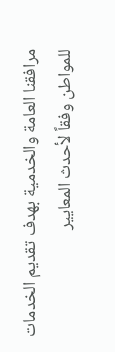مرافقنا العامة والخدمية بهدف تقديم الخدمات للمواطن وفقاً لأحدث المعايير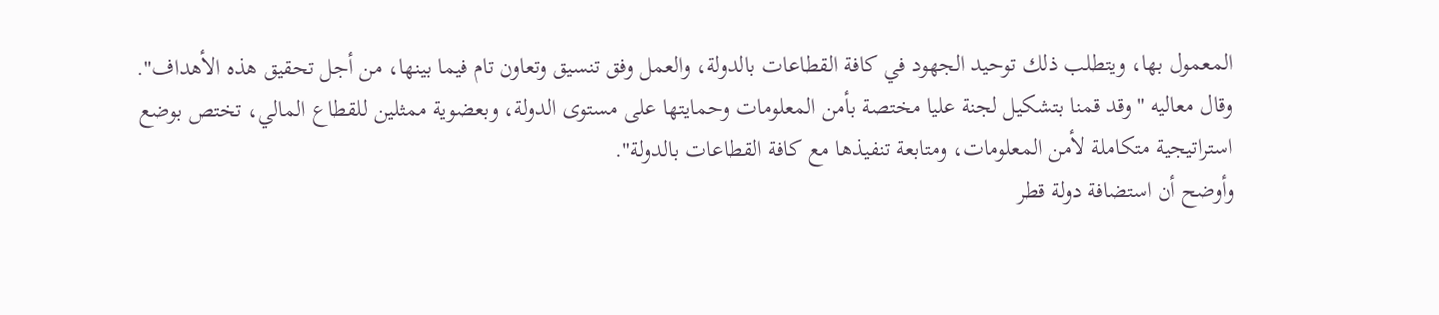المعمول بها، ويتطلب ذلك توحيد الجهود في كافة القطاعات بالدولة، والعمل وفق تنسيق وتعاون تام فيما بينها، من أجل تحقيق هذه الأهداف".
وقال معاليه "وقد قمنا بتشكيل لجنة عليا مختصة بأمن المعلومات وحمايتها على مستوى الدولة، وبعضوية ممثلين للقطاع المالي، تختص بوضع استراتيجية متكاملة لأمن المعلومات، ومتابعة تنفيذها مع كافة القطاعات بالدولة".
وأوضح أن استضافة دولة قطر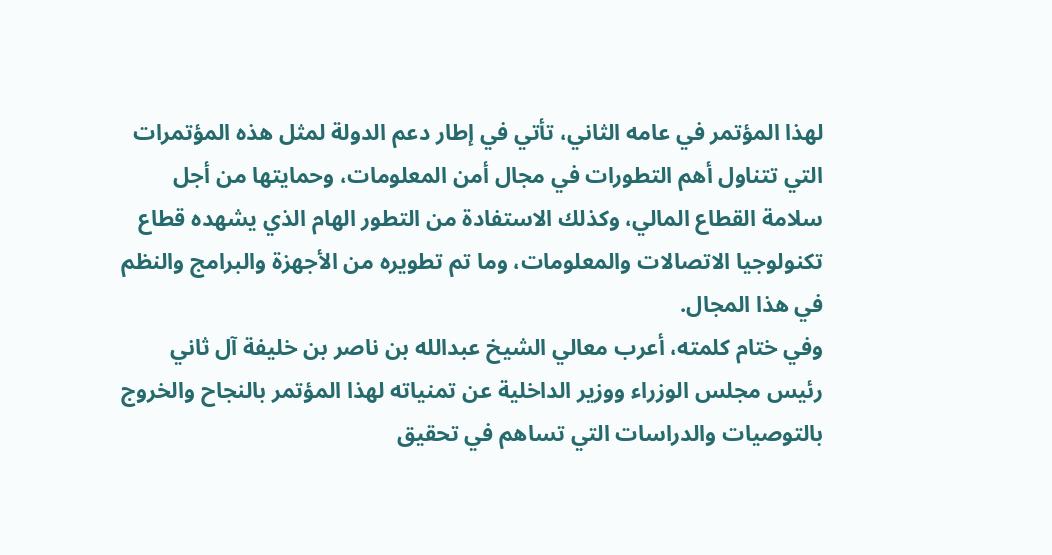لهذا المؤتمر في عامه الثاني، تأتي في إطار دعم الدولة لمثل هذه المؤتمرات التي تتناول أهم التطورات في مجال أمن المعلومات، وحمايتها من أجل سلامة القطاع المالي، وكذلك الاستفادة من التطور الهام الذي يشهده قطاع تكنولوجيا الاتصالات والمعلومات، وما تم تطويره من الأجهزة والبرامج والنظم في هذا المجال.
وفي ختام كلمته، أعرب معالي الشيخ عبدالله بن ناصر بن خليفة آل ثاني رئيس مجلس الوزراء ووزير الداخلية عن تمنياته لهذا المؤتمر بالنجاح والخروج بالتوصيات والدراسات التي تساهم في تحقيق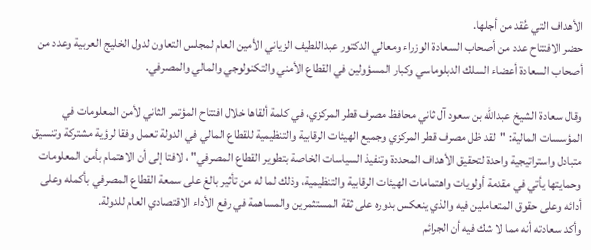الأهداف التي عُقد من أجلها.
حضر الافتتاح عدد من أصحاب السعادة الوزراء ومعالي الدكتور عبداللطيف الزياني الأمين العام لمجلس التعاون لدول الخليج العربية وعدد من أصحاب السعادة أعضاء السلك الدبلوماسي وكبار المسؤولين في القطاع الأمني والتكنولوجي والمالي والمصرفي.

وقال سعادة الشيخ عبدالله بن سعود آل ثاني محافظ مصرف قطر المركزي، في كلمة ألقاها خلال افتتاح المؤتمر الثاني لأمن المعلومات في المؤسسات المالية: "لقد ظل مصرف قطر المركزي وجميع الهيئات الرقابية والتنظيمية للقطاع المالي في الدولة تعمل وفقا لرؤية مشتركة وتنسيق متبادل واستراتيجية واحدة لتحقيق الأهداف المحددة وتنفيذ السياسات الخاصة بتطوير القطاع المصرفي" ، لافتا إلى أن الاهتمام بأمن المعلومات وحمايتها يأتي في مقدمة أولويات واهتمامات الهيئات الرقابية والتنظيمية، وذلك لما له من تأثير بالغ على سمعة القطاع المصرفي بأكمله وعلى أدائه وعلى حقوق المتعاملين فيه والذي ينعكس بدوره على ثقة المستثمرين والمساهمة في رفع الأداء الاقتصادي العام للدولة.
وأكد سعادته أنه مما لا شك فيه أن الجرائم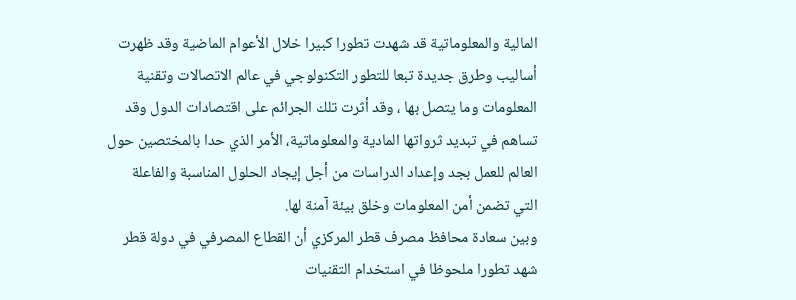المالية والمعلوماتية قد شهدت تطورا كبيرا خلال الأعوام الماضية وقد ظهرت أساليب وطرق جديدة تبعا للتطور التكنولوجي في عالم الاتصالات وتقنية المعلومات وما يتصل بها ، وقد أثرت تلك الجرائم على اقتصادات الدول وقد تساهم في تبديد ثرواتها المادية والمعلوماتية، الأمر الذي حدا بالمختصين حول العالم للعمل بجد وإعداد الدراسات من أجل إيجاد الحلول المناسبة والفاعلة التي تضمن أمن المعلومات وخلق بيئة آمنة لها.
وبين سعادة محافظ مصرف قطر المركزي أن القطاع المصرفي في دولة قطر شهد تطورا ملحوظا في استخدام التقنيات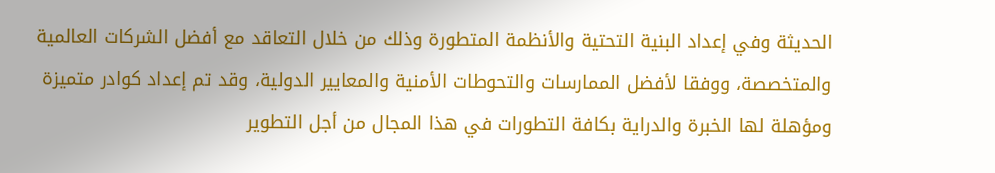الحديثة وفي إعداد البنية التحتية والأنظمة المتطورة وذلك من خلال التعاقد مع أفضل الشركات العالمية والمتخصصة، ووفقا لأفضل الممارسات والتحوطات الأمنية والمعايير الدولية، وقد تم إعداد كوادر متميزة ومؤهلة لها الخبرة والدراية بكافة التطورات في هذا المجال من أجل التطوير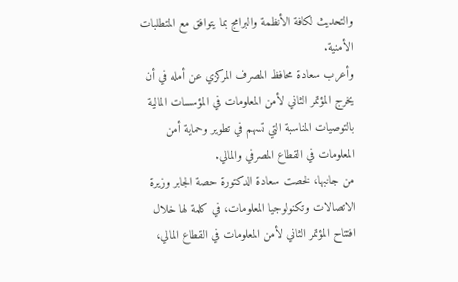والتحديث لكافة الأنظمة والبرامج بما يتوافق مع المتطلبات الأمنية.
وأعرب سعادة محافظ المصرف المركزي عن أمله في أن يخرج المؤتمر الثاني لأمن المعلومات في المؤسسات المالية بالتوصيات المناسبة التي تسهم في تطوير وحماية أمن المعلومات في القطاع المصرفي والمالي.
من جانبها، لخصت سعادة الدكتورة حصة الجابر وزيرة الاتصالات وتكنولوجيا المعلومات، في كلمة لها خلال افتتاح المؤتمر الثاني لأمن المعلومات في القطاع المالي،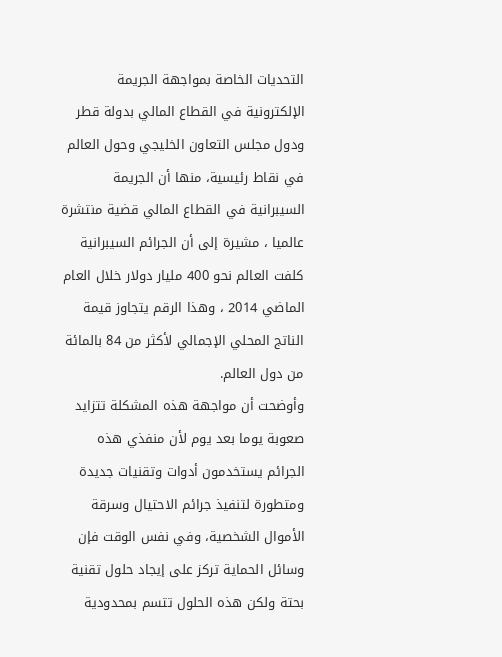التحديات الخاصة بمواجهة الجريمة الإلكترونية في القطاع المالي بدولة قطر ودول مجلس التعاون الخليجي وحول العالم في نقاط رئيسية، منها أن الجريمة السيبرانية في القطاع المالي قضية منتشرة عالميا ، مشيرة إلى أن الجرائم السيبرانية كلفت العالم نحو 400 مليار دولار خلال العام الماضي 2014 ، وهذا الرقم يتجاوز قيمة الناتج المحلي الإجمالي لأكثر من 84 بالمائة من دول العالم.
وأوضحت أن مواجهة هذه المشكلة تتزايد صعوبة يوما بعد يوم لأن منفذي هذه الجرائم يستخدمون أدوات وتقنيات جديدة ومتطورة لتنفيذ جرائم الاحتيال وسرقة الأموال الشخصية، وفي نفس الوقت فإن وسائل الحماية تركز على إيجاد حلول تقنية بحتة ولكن هذه الحلول تتسم بمحدودية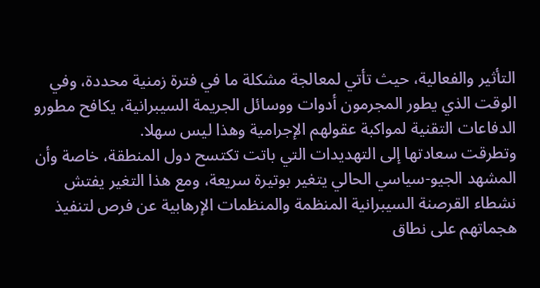التأثير والفعالية، حيث تأتي لمعالجة مشكلة ما في فترة زمنية محددة، وفي الوقت الذي يطور المجرمون أدوات ووسائل الجريمة السيبرانية، يكافح مطورو الدفاعات التقنية لمواكبة عقولهم الإجرامية وهذا ليس سهلا.
وتطرقت سعادتها إلى التهديدات التي باتت تكتسح دول المنطقة، خاصة وأن المشهد الجيو-سياسي الحالي يتغير بوتيرة سريعة، ومع هذا التغير يفتش نشطاء القرصنة السيبرانية المنظمة والمنظمات الإرهابية عن فرص لتنفيذ هجماتهم على نطاق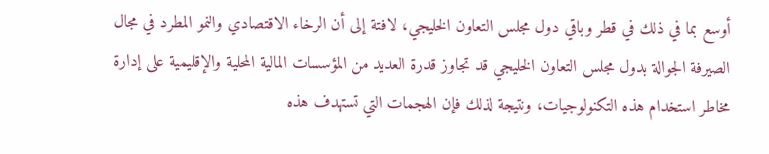أوسع بما في ذلك في قطر وباقي دول مجلس التعاون الخليجي، لافتة إلى أن الرخاء الاقتصادي والنمو المطرد في مجال الصيرفة الجوالة بدول مجلس التعاون الخليجي قد تجاوز قدرة العديد من المؤسسات المالية المحلية والإقليمية على إدارة مخاطر استخدام هذه التكنولوجيات، ونتيجة لذلك فإن الهجمات التي تستهدف هذه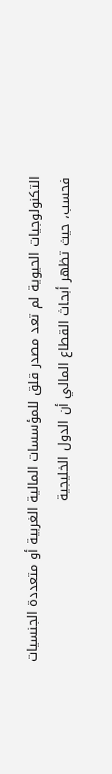التكنولوجيات الحيوية لم تعد مصدر قلق للمؤسسات المالية الغربية أو متعددة الجنسيات فحسب، حيث تظهر أبحاث القطاع المالي أن الدول الخليجية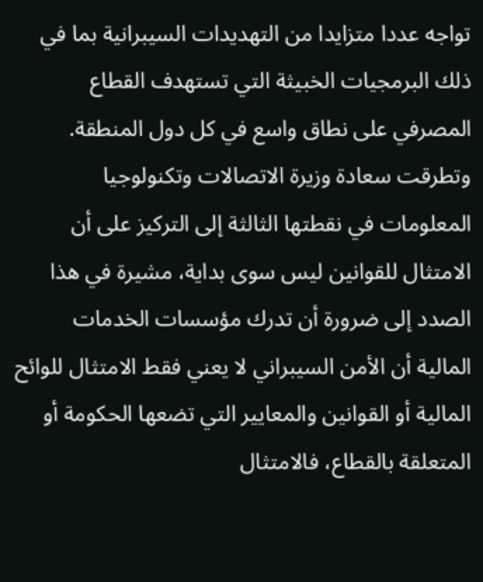تواجه عددا متزايدا من التهديدات السيبرانية بما في ذلك البرمجيات الخبيثة التي تستهدف القطاع المصرفي على نطاق واسع في كل دول المنطقة.
وتطرقت سعادة وزيرة الاتصالات وتكنولوجيا المعلومات في نقطتها الثالثة إلى التركيز على أن الامتثال للقوانين ليس سوى بداية، مشيرة في هذا الصدد إلى ضرورة أن تدرك مؤسسات الخدمات المالية أن الأمن السيبراني لا يعني فقط الامتثال للوائح المالية أو القوانين والمعايير التي تضعها الحكومة أو المتعلقة بالقطاع، فالامتثال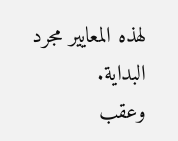لهذه المعايير مجرد البداية.
وعقب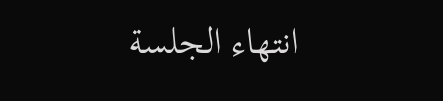انتهاء الجلسة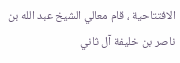الافتتاحية ، قام معالي الشيخ عبد الله بن ناصر بن خليفة آل ثاني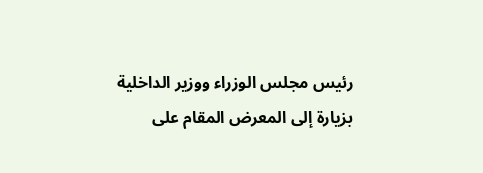رئيس مجلس الوزراء ووزير الداخلية بزيارة إلى المعرض المقام على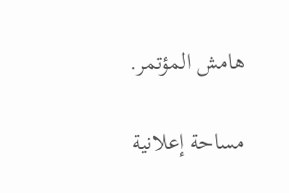هامش المؤتمر.

مساحة إعلانية